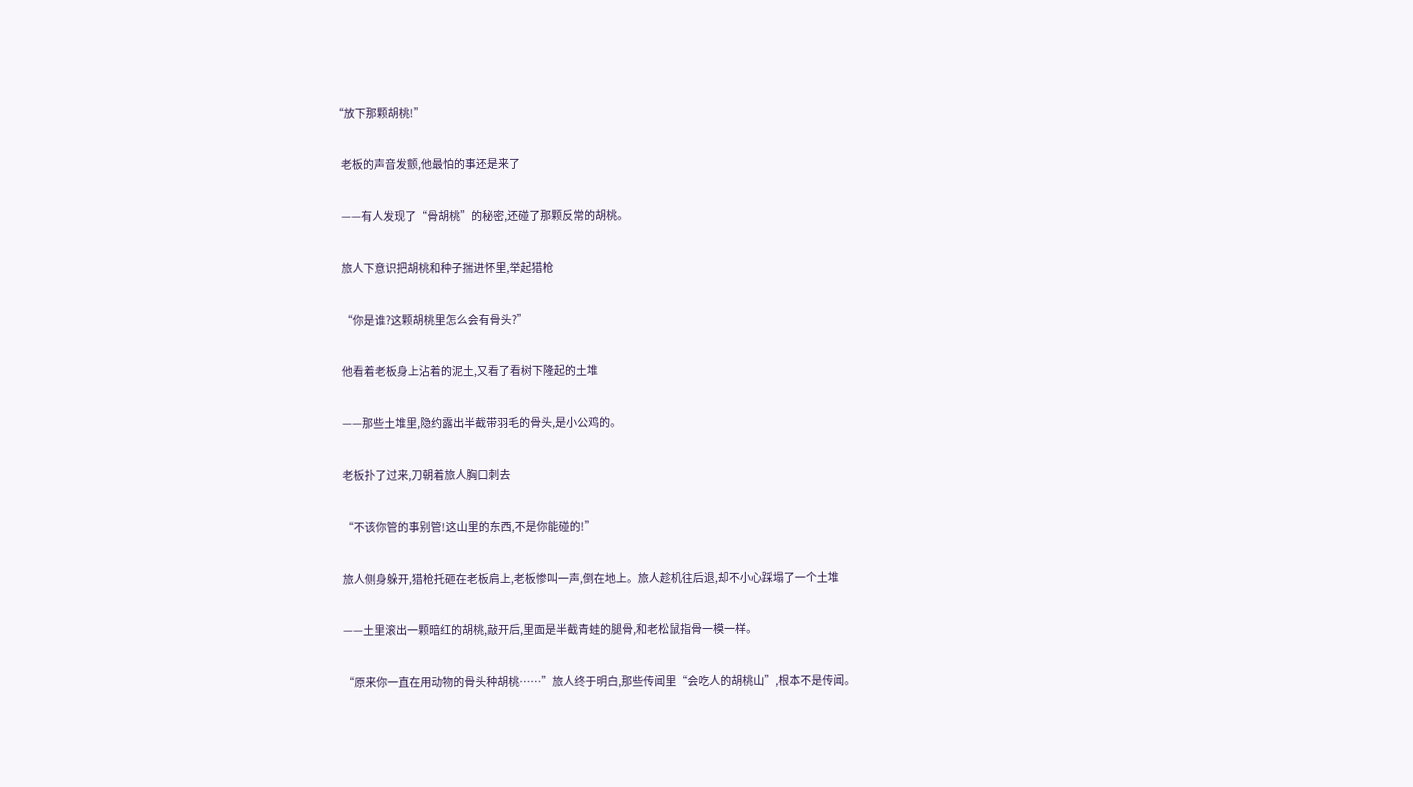“放下那颗胡桃!”

    老板的声音发颤,他最怕的事还是来了

    ——有人发现了“骨胡桃”的秘密,还碰了那颗反常的胡桃。

    旅人下意识把胡桃和种子揣进怀里,举起猎枪

    “你是谁?这颗胡桃里怎么会有骨头?”

    他看着老板身上沾着的泥土,又看了看树下隆起的土堆

    ——那些土堆里,隐约露出半截带羽毛的骨头,是小公鸡的。

    老板扑了过来,刀朝着旅人胸口刺去

    “不该你管的事别管!这山里的东西,不是你能碰的!”

    旅人侧身躲开,猎枪托砸在老板肩上,老板惨叫一声,倒在地上。旅人趁机往后退,却不小心踩塌了一个土堆

    ——土里滚出一颗暗红的胡桃,敲开后,里面是半截青蛙的腿骨,和老松鼠指骨一模一样。

    “原来你一直在用动物的骨头种胡桃……”旅人终于明白,那些传闻里“会吃人的胡桃山”,根本不是传闻。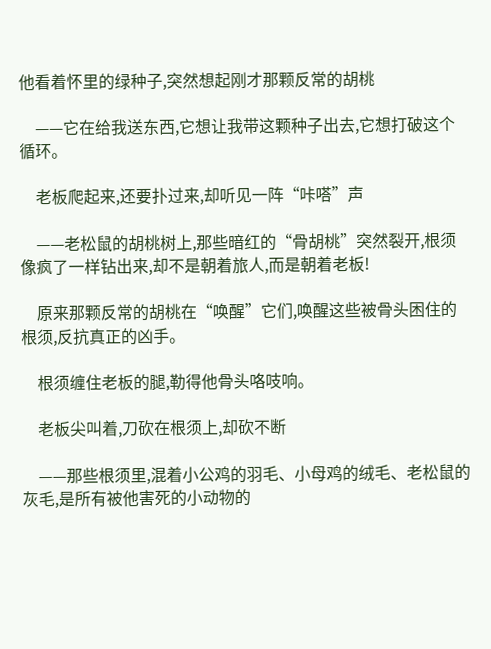他看着怀里的绿种子,突然想起刚才那颗反常的胡桃

    ——它在给我送东西,它想让我带这颗种子出去,它想打破这个循环。

    老板爬起来,还要扑过来,却听见一阵“咔嗒”声

    ——老松鼠的胡桃树上,那些暗红的“骨胡桃”突然裂开,根须像疯了一样钻出来,却不是朝着旅人,而是朝着老板!

    原来那颗反常的胡桃在“唤醒”它们,唤醒这些被骨头困住的根须,反抗真正的凶手。

    根须缠住老板的腿,勒得他骨头咯吱响。

    老板尖叫着,刀砍在根须上,却砍不断

    ——那些根须里,混着小公鸡的羽毛、小母鸡的绒毛、老松鼠的灰毛,是所有被他害死的小动物的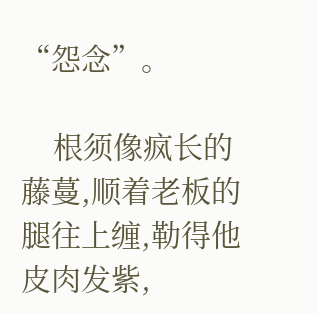“怨念”。

    根须像疯长的藤蔓,顺着老板的腿往上缠,勒得他皮肉发紫,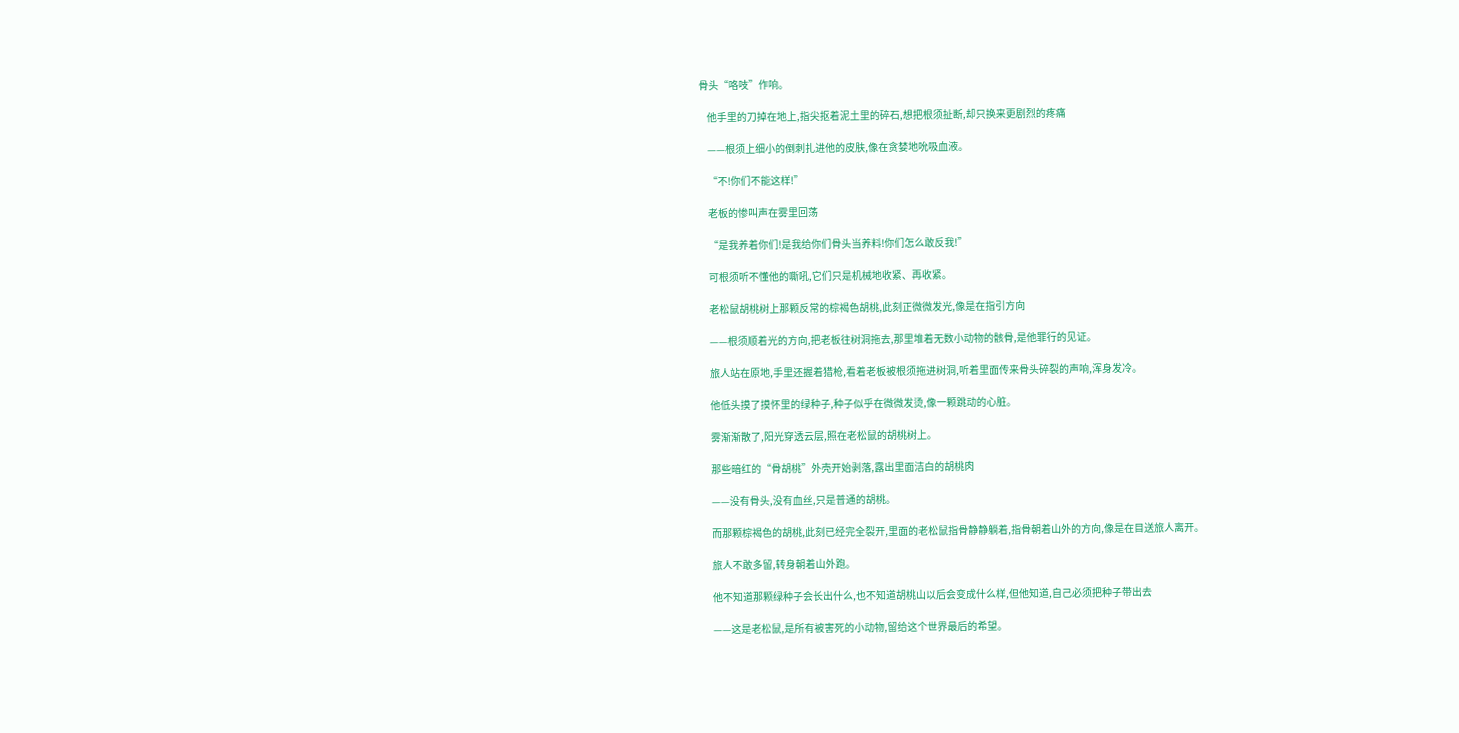骨头“咯吱”作响。

    他手里的刀掉在地上,指尖抠着泥土里的碎石,想把根须扯断,却只换来更剧烈的疼痛

    ——根须上细小的倒刺扎进他的皮肤,像在贪婪地吮吸血液。

    “不!你们不能这样!”

    老板的惨叫声在雾里回荡

    “是我养着你们!是我给你们骨头当养料!你们怎么敢反我!”

    可根须听不懂他的嘶吼,它们只是机械地收紧、再收紧。

    老松鼠胡桃树上那颗反常的棕褐色胡桃,此刻正微微发光,像是在指引方向

    ——根须顺着光的方向,把老板往树洞拖去,那里堆着无数小动物的骸骨,是他罪行的见证。

    旅人站在原地,手里还握着猎枪,看着老板被根须拖进树洞,听着里面传来骨头碎裂的声响,浑身发冷。

    他低头摸了摸怀里的绿种子,种子似乎在微微发烫,像一颗跳动的心脏。

    雾渐渐散了,阳光穿透云层,照在老松鼠的胡桃树上。

    那些暗红的“骨胡桃”外壳开始剥落,露出里面洁白的胡桃肉

    ——没有骨头,没有血丝,只是普通的胡桃。

    而那颗棕褐色的胡桃,此刻已经完全裂开,里面的老松鼠指骨静静躺着,指骨朝着山外的方向,像是在目送旅人离开。

    旅人不敢多留,转身朝着山外跑。

    他不知道那颗绿种子会长出什么,也不知道胡桃山以后会变成什么样,但他知道,自己必须把种子带出去

    ——这是老松鼠,是所有被害死的小动物,留给这个世界最后的希望。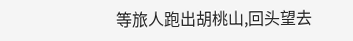等旅人跑出胡桃山,回头望去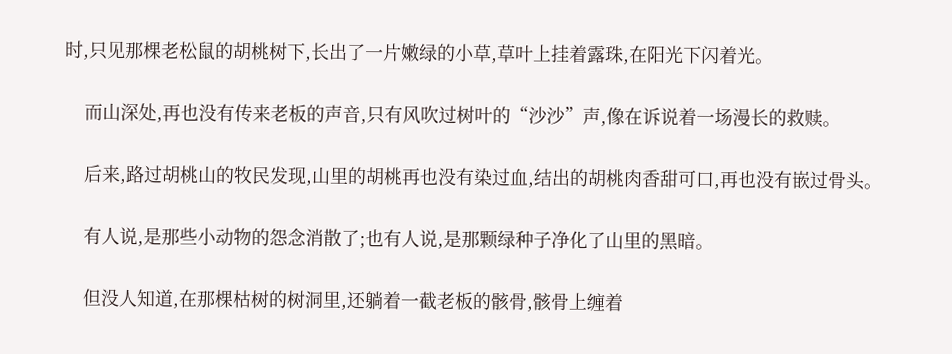时,只见那棵老松鼠的胡桃树下,长出了一片嫩绿的小草,草叶上挂着露珠,在阳光下闪着光。

    而山深处,再也没有传来老板的声音,只有风吹过树叶的“沙沙”声,像在诉说着一场漫长的救赎。

    后来,路过胡桃山的牧民发现,山里的胡桃再也没有染过血,结出的胡桃肉香甜可口,再也没有嵌过骨头。

    有人说,是那些小动物的怨念消散了;也有人说,是那颗绿种子净化了山里的黑暗。

    但没人知道,在那棵枯树的树洞里,还躺着一截老板的骸骨,骸骨上缠着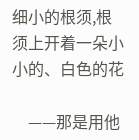细小的根须,根须上开着一朵小小的、白色的花

    ——那是用他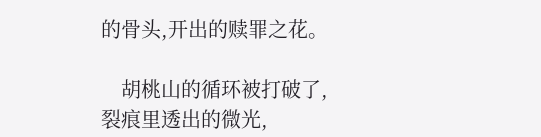的骨头,开出的赎罪之花。

    胡桃山的循环被打破了,裂痕里透出的微光,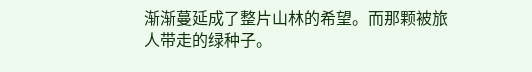渐渐蔓延成了整片山林的希望。而那颗被旅人带走的绿种子。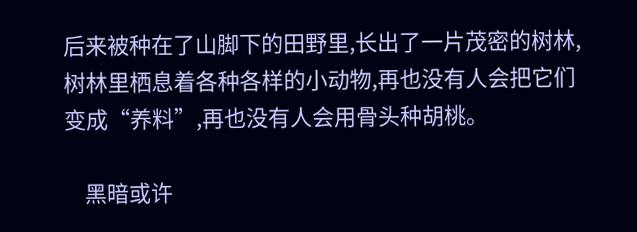后来被种在了山脚下的田野里,长出了一片茂密的树林,树林里栖息着各种各样的小动物,再也没有人会把它们变成“养料”,再也没有人会用骨头种胡桃。

    黑暗或许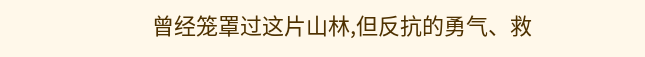曾经笼罩过这片山林,但反抗的勇气、救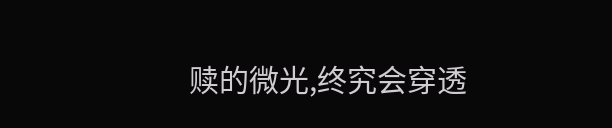赎的微光,终究会穿透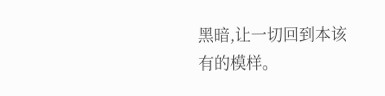黑暗,让一切回到本该有的模样。